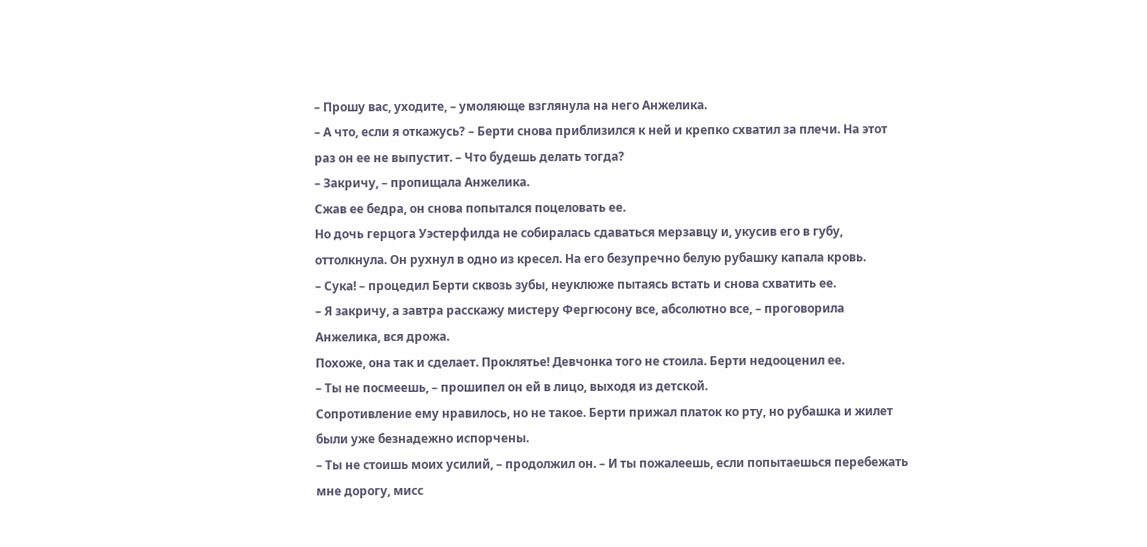– Прошу вас, уходите, – умоляюще взглянула на него Анжелика.
– А что, если я откажусь? – Берти снова приблизился к ней и крепко схватил за плечи. На этот раз он ее не выпустит. – Что будешь делать тогда?
– Закричу, – пропищала Анжелика.
Сжав ее бедра, он снова попытался поцеловать ее.
Но дочь герцога Уэстерфилда не собиралась сдаваться мерзавцу и, укусив его в губу, оттолкнула. Он рухнул в одно из кресел. На его безупречно белую рубашку капала кровь.
– Сука! – процедил Берти сквозь зубы, неуклюже пытаясь встать и снова схватить ее.
– Я закричу, а завтра расскажу мистеру Фергюсону все, абсолютно все, – проговорила Анжелика, вся дрожа.
Похоже, она так и сделает. Проклятье! Девчонка того не стоила. Берти недооценил ее.
– Ты не посмеешь, – прошипел он ей в лицо, выходя из детской.
Сопротивление ему нравилось, но не такое. Берти прижал платок ко рту, но рубашка и жилет были уже безнадежно испорчены.
– Ты не стоишь моих усилий, – продолжил он. – И ты пожалеешь, если попытаешься перебежать мне дорогу, мисс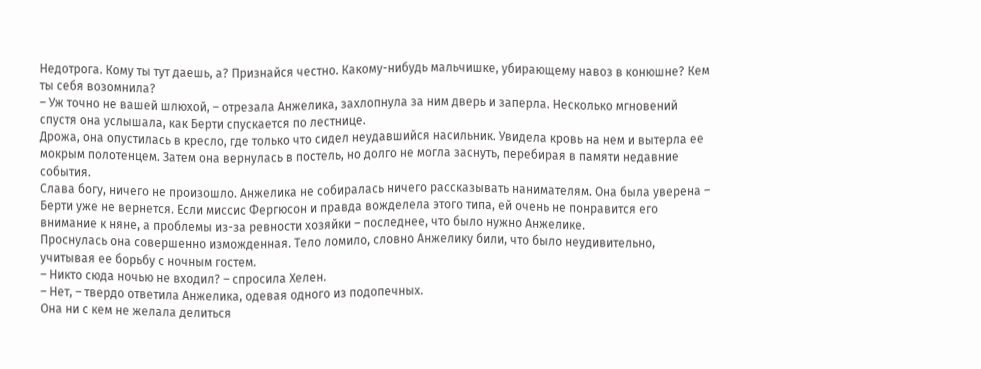Недотрога. Кому ты тут даешь, а? Признайся честно. Какому-нибудь мальчишке, убирающему навоз в конюшне? Кем ты себя возомнила?
– Уж точно не вашей шлюхой, – отрезала Анжелика, захлопнула за ним дверь и заперла. Несколько мгновений спустя она услышала, как Берти спускается по лестнице.
Дрожа, она опустилась в кресло, где только что сидел неудавшийся насильник. Увидела кровь на нем и вытерла ее мокрым полотенцем. Затем она вернулась в постель, но долго не могла заснуть, перебирая в памяти недавние события.
Слава богу, ничего не произошло. Анжелика не собиралась ничего рассказывать нанимателям. Она была уверена – Берти уже не вернется. Если миссис Фергюсон и правда вожделела этого типа, ей очень не понравится его внимание к няне, а проблемы из-за ревности хозяйки – последнее, что было нужно Анжелике.
Проснулась она совершенно изможденная. Тело ломило, словно Анжелику били, что было неудивительно, учитывая ее борьбу с ночным гостем.
– Никто сюда ночью не входил? – спросила Хелен.
– Нет, – твердо ответила Анжелика, одевая одного из подопечных.
Она ни с кем не желала делиться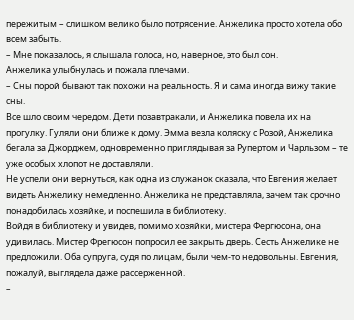пережитым – слишком велико было потрясение. Анжелика просто хотела обо всем забыть.
– Мне показалось, я слышала голоса, но, наверное, это был сон.
Анжелика улыбнулась и пожала плечами.
– Сны порой бывают так похожи на реальность. Я и сама иногда вижу такие сны.
Все шло своим чередом. Дети позавтракали, и Анжелика повела их на прогулку. Гуляли они ближе к дому. Эмма везла коляску с Розой, Анжелика бегала за Джорджем, одновременно приглядывая за Рупертом и Чарльзом – те уже особых хлопот не доставляли.
Не успели они вернуться, как одна из служанок сказала, что Евгения желает видеть Анжелику немедленно. Анжелика не представляла, зачем так срочно понадобилась хозяйке, и поспешила в библиотеку.
Войдя в библиотеку и увидев, помимо хозяйки, мистера Фергюсона, она удивилась. Мистер Фрегюсон попросил ее закрыть дверь. Сесть Анжелике не предложили. Оба супруга, судя по лицам, были чем-то недовольны. Евгения, пожалуй, выглядела даже рассерженной.
–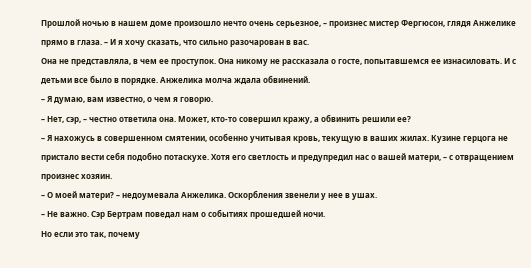Прошлой ночью в нашем доме произошло нечто очень серьезное, – произнес мистер Фергюсон, глядя Анжелике прямо в глаза. – И я хочу сказать, что сильно разочарован в вас.
Она не представляла, в чем ее проступок. Она никому не рассказала о госте, попытавшемся ее изнасиловать. И с детьми все было в порядке. Анжелика молча ждала обвинений.
– Я думаю, вам известно, о чем я говорю.
– Нет, сэр, – честно ответила она. Может, кто-то совершил кражу, а обвинить решили ее?
– Я нахожусь в совершенном смятении, особенно учитывая кровь, текущую в ваших жилах. Кузине герцога не пристало вести себя подобно потаскухе. Хотя его светлость и предупредил нас о вашей матери, – с отвращением произнес хозяин.
– О моей матери? – недоумевала Анжелика. Оскорбления звенели у нее в ушах.
– Не важно. Сэр Бертрам поведал нам о событиях прошедшей ночи.
Но если это так, почему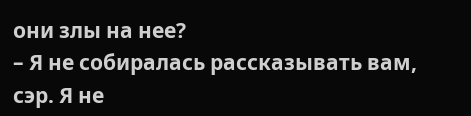они злы на нее?
– Я не собиралась рассказывать вам, сэр. Я не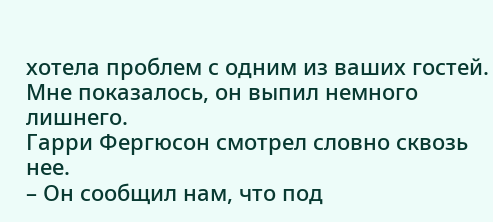хотела проблем с одним из ваших гостей. Мне показалось, он выпил немного лишнего.
Гарри Фергюсон смотрел словно сквозь нее.
– Он сообщил нам, что под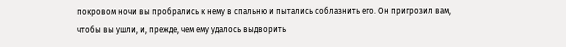покровом ночи вы пробрались к нему в спальню и пытались соблазнить его. Он пригрозил вам, чтобы вы ушли, и, прежде, чем ему удалось выдворить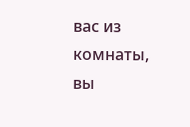вас из комнаты, вы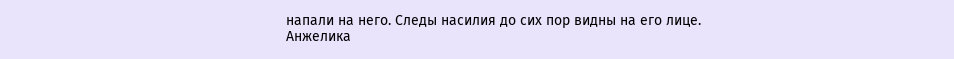напали на него. Следы насилия до сих пор видны на его лице.
Анжелика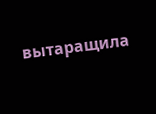вытаращила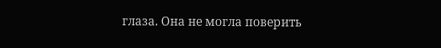глаза. Она не могла поверить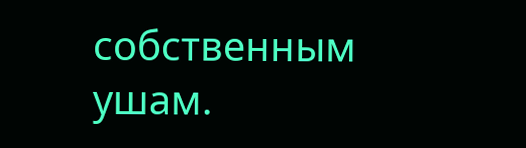собственным ушам.